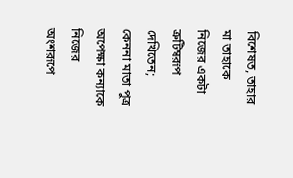বিশেষত, তাহার মা তাহাকে নিজের একটা ত্রুটিম্বরূপ দেখিতেন; কেননা মাতা পুত্র অপেক্ষা কন্যাকে নিজের অংশরূপে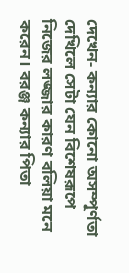দেখেন- কন্যার কোনো অসম্পূর্ণতা দেখিলে সেটা যেন বিশেষরূপে নিজের লজ্জার কারণ বলিয়া মনে করেন। বরঞ্জ কন্যার পিতা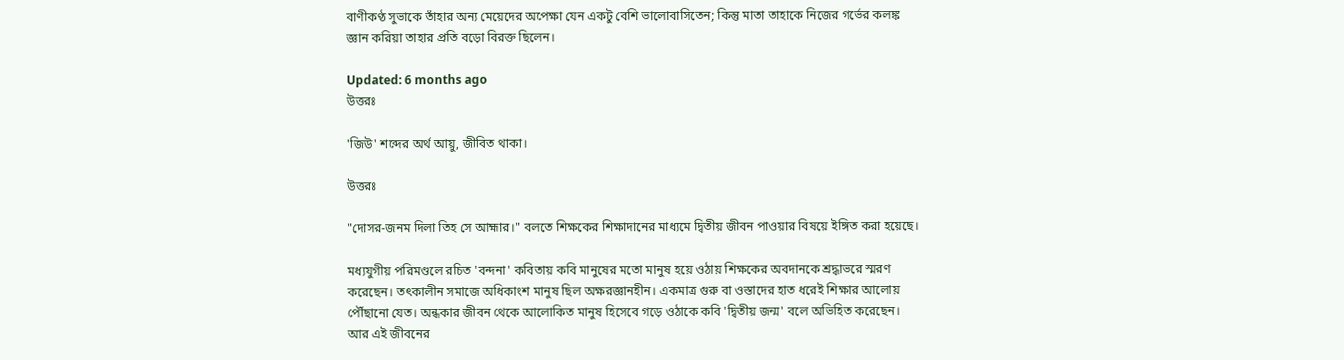বাণীকণ্ঠ সুভাকে তাঁহার অন্য মেয়েদের অপেক্ষা যেন একটু বেশি ভালোবাসিতেন; কিন্তু মাতা তাহাকে নিজের গর্ভের কলঙ্ক জ্ঞান করিয়া তাহার প্রতি বড়ো বিরক্ত ছিলেন।

Updated: 6 months ago
উত্তরঃ

'জিউ' শব্দের অর্থ আয়ু, জীবিত থাকা।

উত্তরঃ

"দোসর-জনম দিলা তিহ সে আহ্মার।" বলতে শিক্ষকের শিক্ষাদানের মাধ্যমে দ্বিতীয় জীবন পাওয়ার বিষয়ে ইঙ্গিত করা হয়েছে।

মধ্যযুগীয় পরিমণ্ডলে রচিত 'বন্দনা' কবিতায় কবি মানুষের মতো মানুষ হয়ে ওঠায় শিক্ষকের অবদানকে শ্রদ্ধাভরে স্মরণ করেছেন। তৎকালীন সমাজে অধিকাংশ মানুষ ছিল অক্ষরজ্ঞানহীন। একমাত্র গুরু বা ওস্তাদের হাত ধরেই শিক্ষার আলোয় পৌঁছানো যেত। অন্ধকার জীবন থেকে আলোকিত মানুষ হিসেবে গড়ে ওঠাকে কবি 'দ্বিতীয় জন্ম' বলে অভিহিত করেছেন। আর এই জীবনের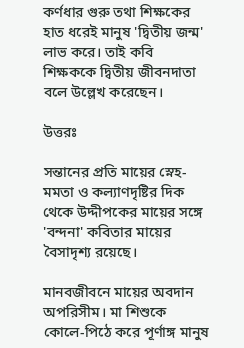কর্ণধার গুরু তথা শিক্ষকের হাত ধরেই মানুষ 'দ্বিতীয় জন্ম' লাভ করে। তাই কবি শিক্ষককে দ্বিতীয় জীবনদাতা বলে উল্লেখ করেছেন।

উত্তরঃ

সন্তানের প্রতি মায়ের স্নেহ-মমতা ও কল্যাণদৃষ্টির দিক থেকে উদ্দীপকের মায়ের সঙ্গে 'বন্দনা' কবিতার মায়ের বৈসাদৃশ্য রয়েছে।

মানবজীবনে মায়ের অবদান অপরিসীম। মা শিশুকে কোলে-পিঠে করে পূর্ণাঙ্গ মানুষ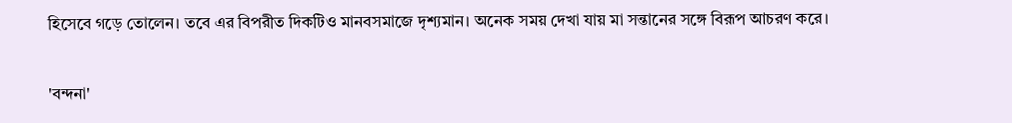হিসেবে গড়ে তোলেন। তবে এর বিপরীত দিকটিও মানবসমাজে দৃশ্যমান। অনেক সময় দেখা যায় মা সন্তানের সঙ্গে বিরূপ আচরণ করে।

'বন্দনা'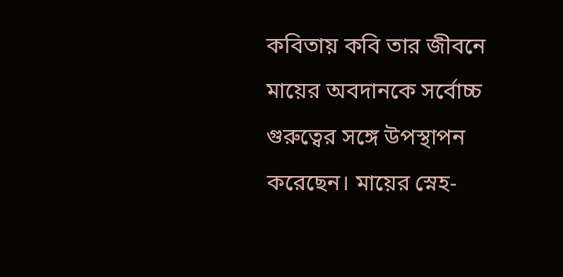কবিতায় কবি তার জীবনে মায়ের অবদানকে সর্বোচ্চ গুরুত্বের সঙ্গে উপস্থাপন করেছেন। মায়ের স্নেহ-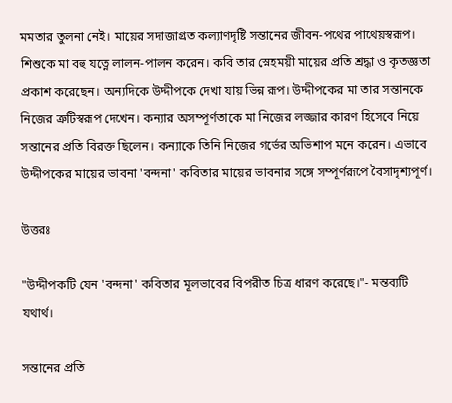মমতার তুলনা নেই। মায়ের সদাজাগ্রত কল্যাণদৃষ্টি সন্তানের জীবন-পথের পাথেয়স্বরূপ। শিশুকে মা বহু যত্নে লালন-পালন করেন। কবি তার স্নেহময়ী মায়ের প্রতি শ্রদ্ধা ও কৃতজ্ঞতা প্রকাশ করেছেন। অন্যদিকে উদ্দীপকে দেখা যায় ভিন্ন রূপ। উদ্দীপকের মা তার সন্তানকে নিজের ত্রুটিস্বরূপ দেখেন। কন্যার অসম্পূর্ণতাকে মা নিজের লজ্জার কারণ হিসেবে নিয়ে সন্তানের প্রতি বিরক্ত ছিলেন। কন্যাকে তিনি নিজের গর্ভের অভিশাপ মনে করেন। এভাবে উদ্দীপকের মায়ের ভাবনা 'বন্দনা' কবিতার মায়ের ভাবনার সঙ্গে সম্পূর্ণরূপে বৈসাদৃশ্যপূর্ণ।

উত্তরঃ

"উদ্দীপকটি যেন 'বন্দনা' কবিতার মূলভাবের বিপরীত চিত্র ধারণ করেছে।"- মন্তব্যটি যথার্থ।

সন্তানের প্রতি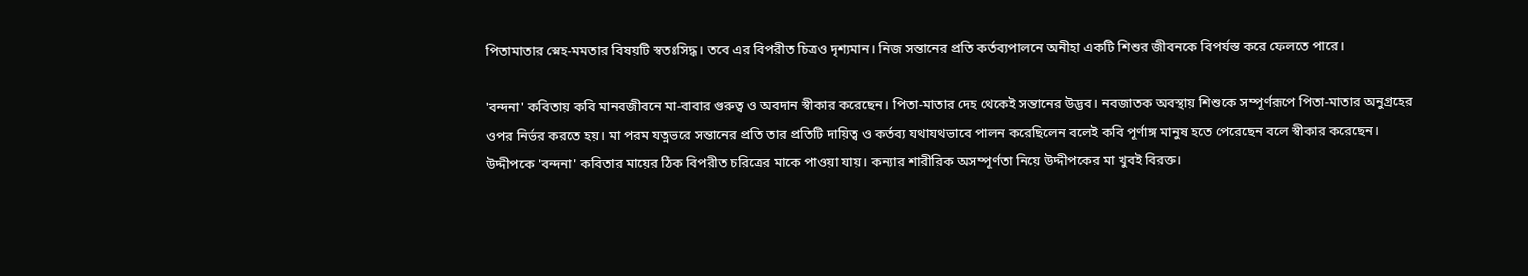পিতামাতার স্নেহ-মমতার বিষয়টি স্বতঃসিদ্ধ। তবে এর বিপরীত চিত্রও দৃশ্যমান। নিজ সন্তানের প্রতি কর্তব্যপালনে অনীহা একটি শিশুর জীবনকে বিপর্যস্ত করে ফেলতে পারে।

'বন্দনা' কবিতায় কবি মানবজীবনে মা-বাবার গুরুত্ব ও অবদান স্বীকার করেছেন। পিতা-মাতার দেহ থেকেই সন্তানের উদ্ভব। নবজাতক অবস্থায় শিশুকে সম্পূর্ণরূপে পিতা-মাতার অনুগ্রহের ওপর নির্ভর করতে হয়। মা পরম যত্নভরে সন্তানের প্রতি তার প্রতিটি দায়িত্ব ও কর্তব্য যথাযথভাবে পালন করেছিলেন বলেই কবি পূর্ণাঙ্গ মানুষ হতে পেরেছেন বলে স্বীকার করেছেন। উদ্দীপকে 'বন্দনা' কবিতার মায়ের ঠিক বিপরীত চরিত্রের মাকে পাওয়া যায়। কন্যার শারীরিক অসম্পূর্ণতা নিয়ে উদ্দীপকের মা খুবই বিরক্ত।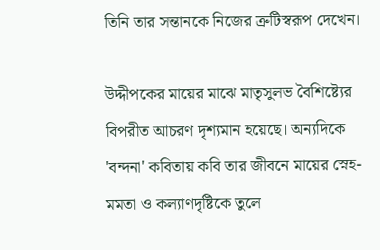তিনি তার সন্তানকে নিজের ত্রুটিস্বরূপ দেখেন।

উদ্দীপকের মায়ের মাঝে মাতৃসুলভ বৈশিষ্ট্যের বিপরীত আচরণ দৃশ্যমান হয়েছে। অন্যদিকে 'বন্দনা' কবিতায় কবি তার জীবনে মায়ের স্নেহ-মমতা ও কল্যাণদৃষ্টিকে তুলে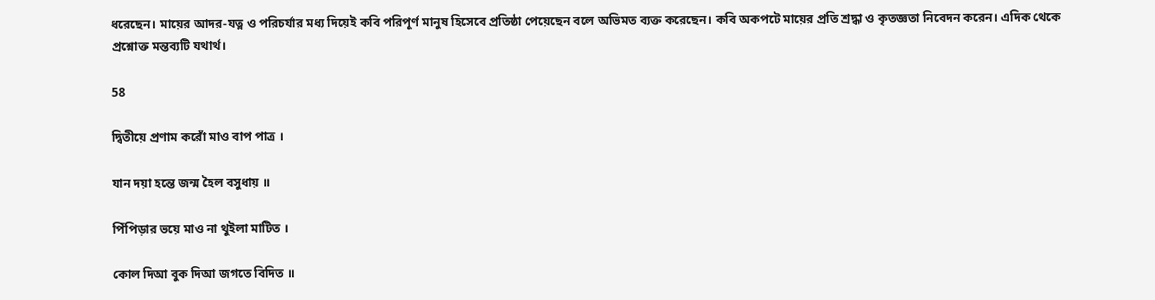ধরেছেন। মায়ের আদর-যত্ন ও পরিচর্যার মধ্য দিয়েই কবি পরিপূর্ণ মানুষ হিসেবে প্রতিষ্ঠা পেয়েছেন বলে অভিমত ব্যক্ত করেছেন। কবি অকপটে মায়ের প্রতি শ্রদ্ধা ও কৃতজ্ঞতা নিবেদন করেন। এদিক থেকে প্রশ্নোক্ত মন্তব্যটি যথার্থ।

58

দ্বিতীয়ে প্রণাম করোঁ মাও বাপ পাত্র ।

যান দয়া হন্তে জন্ম হৈল বসুধায় ॥

পিঁপিড়ার ভয়ে মাও না থুইলা মাটিত ।

কোল দিআ বুক দিআ জগতে বিদিত ॥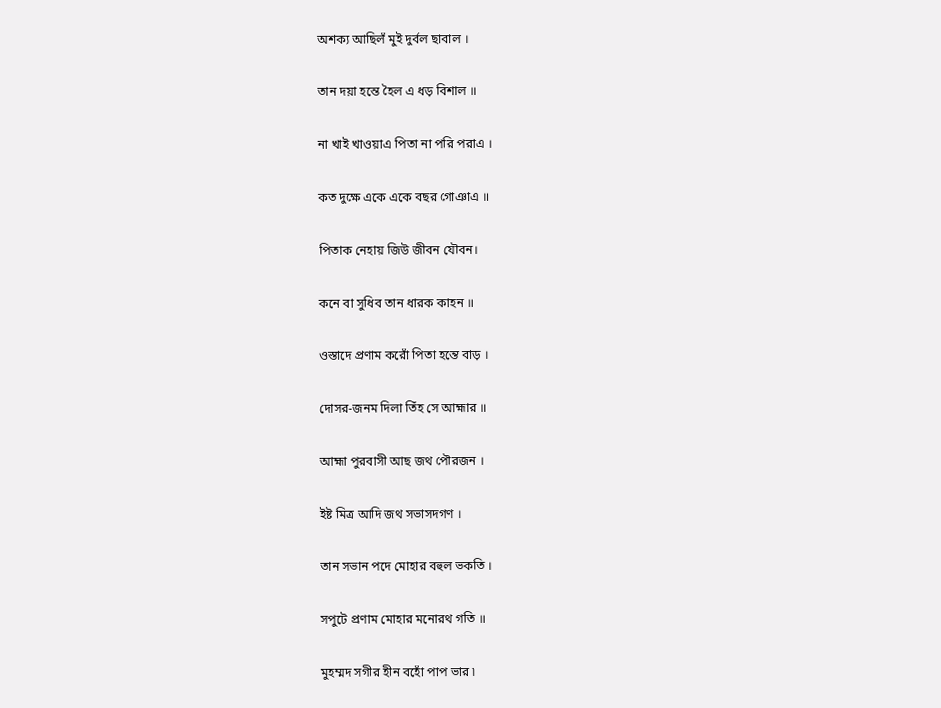অশক্য আছিলঁ মুই দুর্বল ছাবাল ।

তান দয়া হন্তে হৈল এ ধড় বিশাল ॥

না খাই খাওয়াএ পিতা না পরি পরাএ ।

কত দুক্ষে একে একে বছর গোঞাএ ॥

পিতাক নেহায় জিউ জীবন যৌবন।

কনে বা সুধিব তান ধারক কাহন ॥

ওস্তাদে প্রণাম করোঁ পিতা হন্তে বাড় ।

দোসর-জনম দিলা তিঁহ সে আহ্মার ॥

আহ্মা পুরবাসী আছ জথ পৌরজন ।

ইষ্ট মিত্ৰ আদি জথ সভাসদগণ ।

তান সভান পদে মোহার বহুল ভকতি ।

সপুটে প্রণাম মোহার মনোরথ গতি ॥

মুহম্মদ সগীর হীন বহোঁ পাপ ভার ৷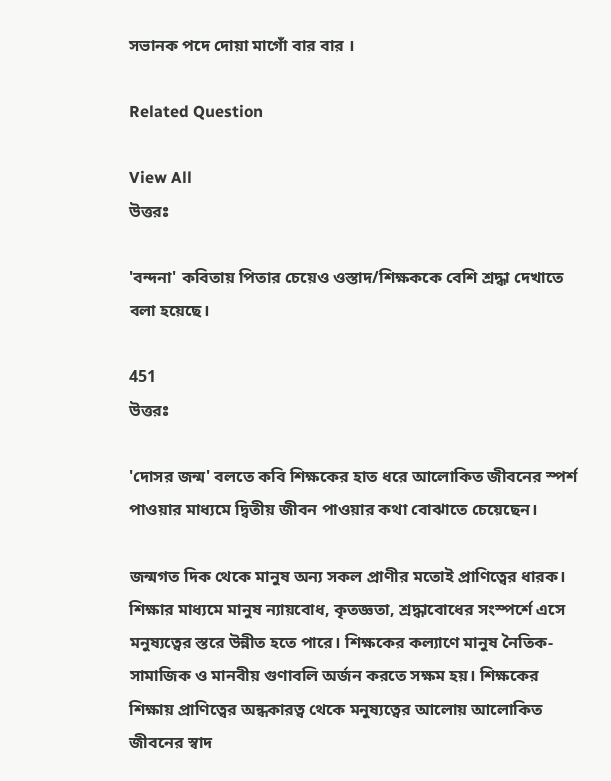সভানক পদে দোয়া মাগোঁ বার বার ।

Related Question

View All
উত্তরঃ

'বন্দনা' কবিতায় পিতার চেয়েও ওস্তাদ/শিক্ষককে বেশি শ্রদ্ধা দেখাতে বলা হয়েছে।

451
উত্তরঃ

'দোসর জন্ম' বলতে কবি শিক্ষকের হাত ধরে আলোকিত জীবনের স্পর্শ পাওয়ার মাধ্যমে দ্বিতীয় জীবন পাওয়ার কথা বোঝাতে চেয়েছেন।

জন্মগত দিক থেকে মানুষ অন্য সকল প্রাণীর মতোই প্রাণিত্বের ধারক। শিক্ষার মাধ্যমে মানুষ ন্যায়বোধ, কৃতজ্ঞতা, শ্রদ্ধাবোধের সংস্পর্শে এসে মনুষ্যত্বের স্তরে উন্নীত হতে পারে। শিক্ষকের কল্যাণে মানুষ নৈতিক-সামাজিক ও মানবীয় গুণাবলি অর্জন করতে সক্ষম হয়। শিক্ষকের শিক্ষায় প্রাণিত্বের অন্ধকারত্ব থেকে মনুষ্যত্বের আলোয় আলোকিত জীবনের স্বাদ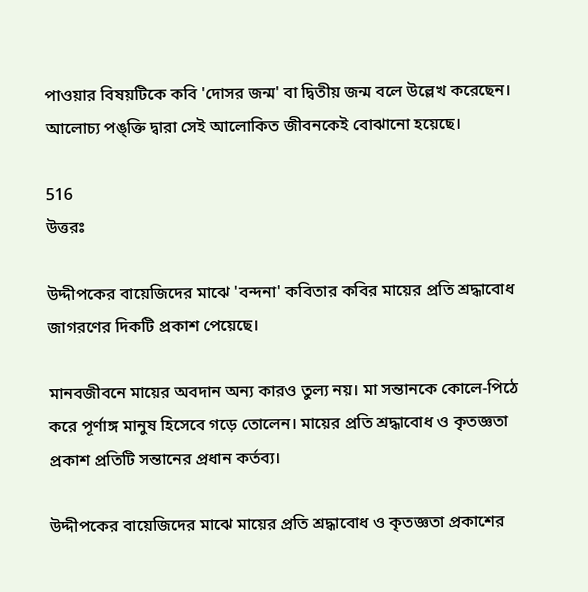পাওয়ার বিষয়টিকে কবি 'দোসর জন্ম' বা দ্বিতীয় জন্ম বলে উল্লেখ করেছেন। আলোচ্য পঙ্ক্তি দ্বারা সেই আলোকিত জীবনকেই বোঝানো হয়েছে।

516
উত্তরঃ

উদ্দীপকের বায়েজিদের মাঝে 'বন্দনা' কবিতার কবির মায়ের প্রতি শ্রদ্ধাবোধ জাগরণের দিকটি প্রকাশ পেয়েছে।

মানবজীবনে মায়ের অবদান অন্য কারও তুল্য নয়। মা সন্তানকে কোলে-পিঠে করে পূর্ণাঙ্গ মানুষ হিসেবে গড়ে তোলেন। মায়ের প্রতি শ্রদ্ধাবোধ ও কৃতজ্ঞতা প্রকাশ প্রতিটি সন্তানের প্রধান কর্তব্য।

উদ্দীপকের বায়েজিদের মাঝে মায়ের প্রতি শ্রদ্ধাবোধ ও কৃতজ্ঞতা প্রকাশের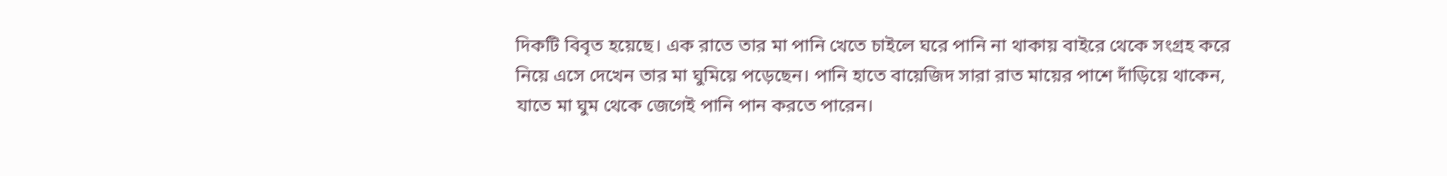দিকটি বিবৃত হয়েছে। এক রাতে তার মা পানি খেতে চাইলে ঘরে পানি না থাকায় বাইরে থেকে সংগ্রহ করে নিয়ে এসে দেখেন তার মা ঘুমিয়ে পড়েছেন। পানি হাতে বায়েজিদ সারা রাত মায়ের পাশে দাঁড়িয়ে থাকেন, যাতে মা ঘুম থেকে জেগেই পানি পান করতে পারেন।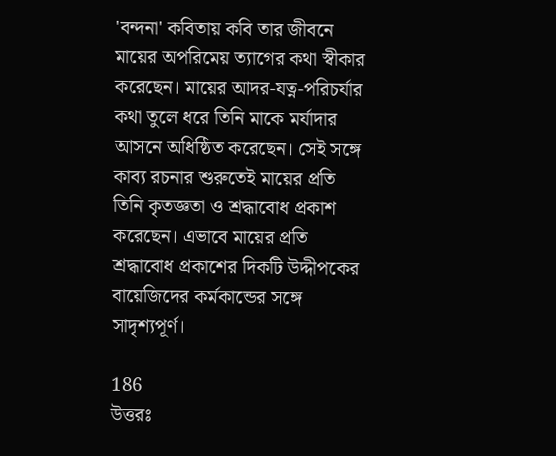'বন্দনা' কবিতায় কবি তার জীবনে মায়ের অপরিমেয় ত্যাগের কথা স্বীকার করেছেন। মায়ের আদর-যত্ন-পরিচর্যার কথা তুলে ধরে তিনি মাকে মর্যাদার আসনে অধিষ্ঠিত করেছেন। সেই সঙ্গে কাব্য রচনার শুরুতেই মায়ের প্রতি তিনি কৃতজ্ঞতা ও শ্রদ্ধাবোধ প্রকাশ করেছেন। এভাবে মায়ের প্রতি শ্রদ্ধাবোধ প্রকাশের দিকটি উদ্দীপকের বায়েজিদের কর্মকান্ডের সঙ্গে সাদৃশ্যপূর্ণ।

186
উত্তরঃ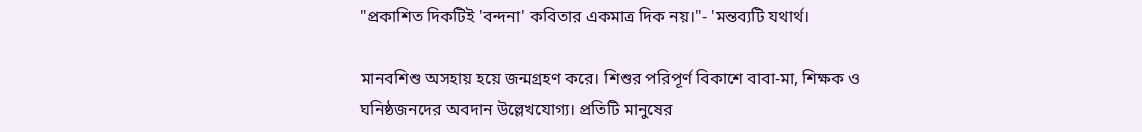"প্রকাশিত দিকটিই 'বন্দনা' কবিতার একমাত্র দিক নয়।"- 'মন্তব্যটি যথার্থ।

মানবশিশু অসহায় হয়ে জন্মগ্রহণ করে। শিশুর পরিপূর্ণ বিকাশে বাবা-মা, শিক্ষক ও ঘনিষ্ঠজনদের অবদান উল্লেখযোগ্য। প্রতিটি মানুষের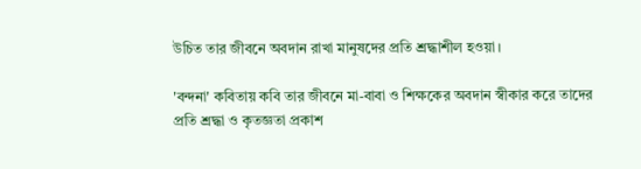উচিত তার জীবনে অবদান রাখা মানুষদের প্রতি শ্রদ্ধাশীল হওয়া।

'বন্দনা' কবিতায় কবি তার জীবনে মা-বাবা ও শিক্ষকের অবদান স্বীকার করে তাদের প্রতি শ্রদ্ধা ও কৃতজ্ঞতা প্রকাশ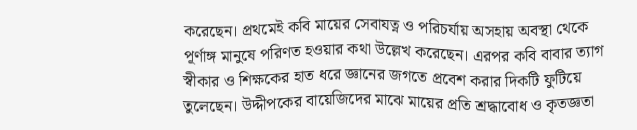করেছেন। প্রথমেই কবি মায়ের সেবাযত্ন ও পরিচর্যায় অসহায় অবস্থা থেকে পূর্ণাঙ্গ মানুষে পরিণত হওয়ার কথা উল্লেখ করেছেন। এরপর কবি বাবার ত্যাগ স্বীকার ও শিক্ষকের হাত ধরে জ্ঞানের জগতে প্রবেশ করার দিকটি ফুটিয়ে তুলেছেন। উদ্দীপকের বায়েজিদের মাঝে মায়ের প্রতি শ্রদ্ধাবোধ ও কৃতজ্ঞতা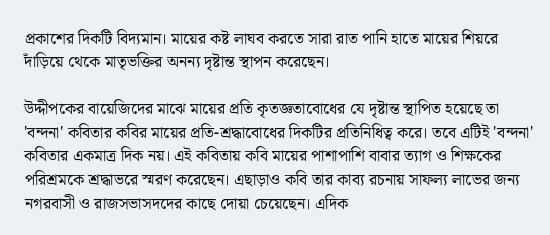প্রকাশের দিকটি বিদ্যমান। মায়ের কষ্ট লাঘব করতে সারা রাত পানি হাতে মায়ের শিয়রে দাঁড়িয়ে থেকে মাতৃভক্তির অনন্য দৃষ্টান্ত স্থাপন করেছেন।

উদ্দীপকের বায়েজিদের মাঝে মায়ের প্রতি কৃতজ্ঞতাবোধের যে দৃষ্টান্ত স্থাপিত হয়েছে তা 'বন্দনা' কবিতার কবির মায়ের প্রতি-শ্রদ্ধাবোধের দিকটির প্রতিনিধিত্ব করে। তবে এটিই 'বন্দনা' কবিতার একমাত্র দিক নয়। এই কবিতায় কবি মায়ের পাশাপাশি বাবার ত্যাগ ও শিক্ষকের পরিশ্রমকে শ্রদ্ধাভরে স্মরণ করেছেন। এছাড়াও কবি তার কাব্য রচনায় সাফল্য লাভের জন্য নগরবাসী ও রাজসভাসদদের কাছে দোয়া চেয়েছেন। এদিক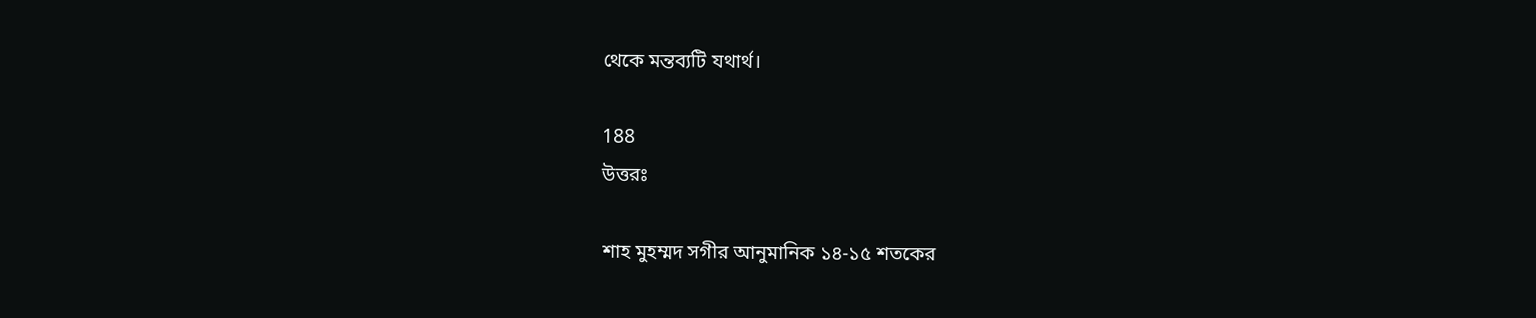থেকে মন্তব্যটি যথার্থ।

188
উত্তরঃ

শাহ মুহম্মদ সগীর আনুমানিক ১৪-১৫ শতকের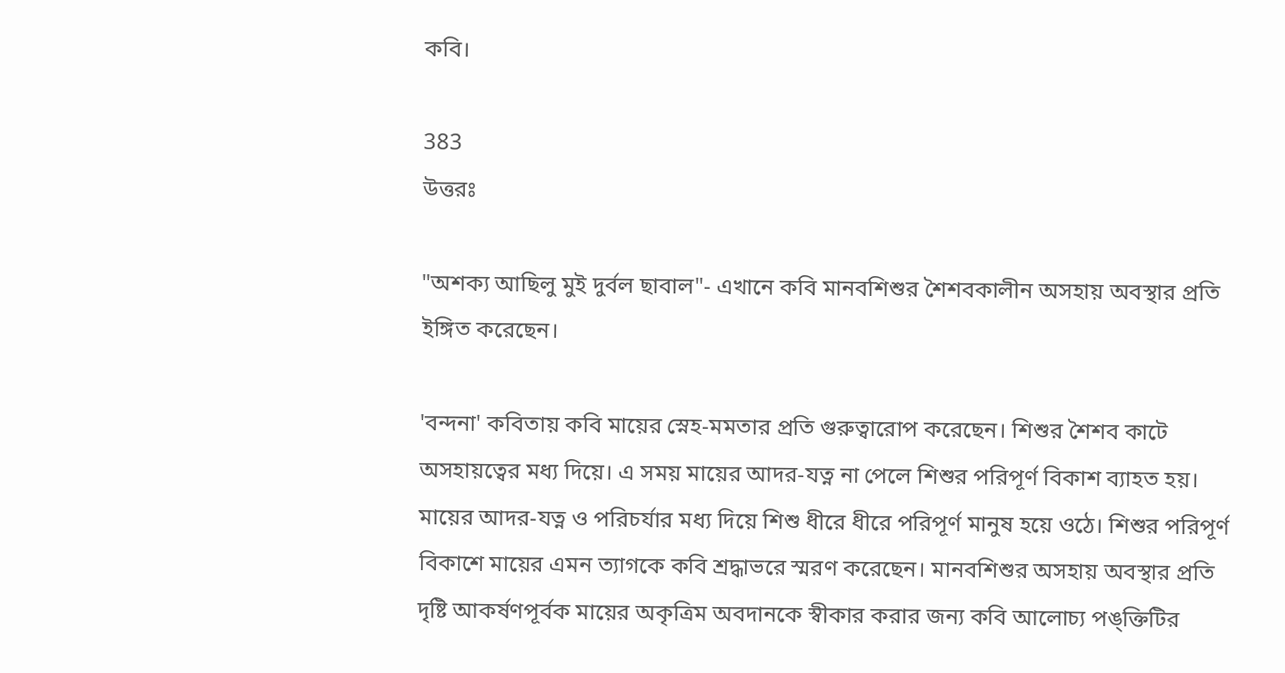কবি।

383
উত্তরঃ

"অশক্য আছিলু মুই দুর্বল ছাবাল"- এখানে কবি মানবশিশুর শৈশবকালীন অসহায় অবস্থার প্রতি ইঙ্গিত করেছেন।

'বন্দনা' কবিতায় কবি মায়ের স্নেহ-মমতার প্রতি গুরুত্বারোপ করেছেন। শিশুর শৈশব কাটে অসহায়ত্বের মধ্য দিয়ে। এ সময় মায়ের আদর-যত্ন না পেলে শিশুর পরিপূর্ণ বিকাশ ব্যাহত হয়। মায়ের আদর-যত্ন ও পরিচর্যার মধ্য দিয়ে শিশু ধীরে ধীরে পরিপূর্ণ মানুষ হয়ে ওঠে। শিশুর পরিপূর্ণ বিকাশে মায়ের এমন ত্যাগকে কবি শ্রদ্ধাভরে স্মরণ করেছেন। মানবশিশুর অসহায় অবস্থার প্রতি দৃষ্টি আকর্ষণপূর্বক মায়ের অকৃত্রিম অবদানকে স্বীকার করার জন্য কবি আলোচ্য পঙ্ক্তিটির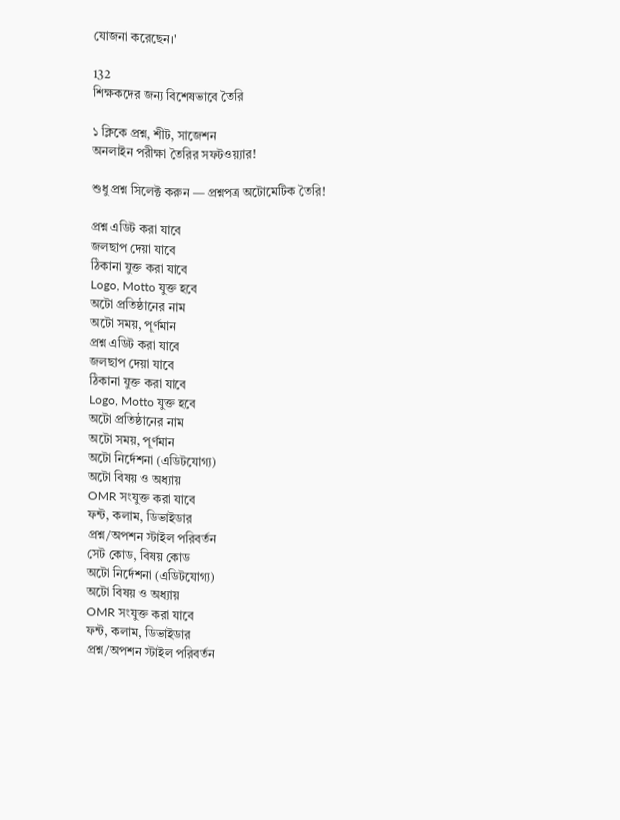যোজনা করেছেন।'

132
শিক্ষকদের জন্য বিশেষভাবে তৈরি

১ ক্লিকে প্রশ্ন, শীট, সাজেশন
অনলাইন পরীক্ষা তৈরির সফটওয়্যার!

শুধু প্রশ্ন সিলেক্ট করুন — প্রশ্নপত্র অটোমেটিক তৈরি!

প্রশ্ন এডিট করা যাবে
জলছাপ দেয়া যাবে
ঠিকানা যুক্ত করা যাবে
Logo, Motto যুক্ত হবে
অটো প্রতিষ্ঠানের নাম
অটো সময়, পূর্ণমান
প্রশ্ন এডিট করা যাবে
জলছাপ দেয়া যাবে
ঠিকানা যুক্ত করা যাবে
Logo, Motto যুক্ত হবে
অটো প্রতিষ্ঠানের নাম
অটো সময়, পূর্ণমান
অটো নির্দেশনা (এডিটযোগ্য)
অটো বিষয় ও অধ্যায়
OMR সংযুক্ত করা যাবে
ফন্ট, কলাম, ডিভাইডার
প্রশ্ন/অপশন স্টাইল পরিবর্তন
সেট কোড, বিষয় কোড
অটো নির্দেশনা (এডিটযোগ্য)
অটো বিষয় ও অধ্যায়
OMR সংযুক্ত করা যাবে
ফন্ট, কলাম, ডিভাইডার
প্রশ্ন/অপশন স্টাইল পরিবর্তন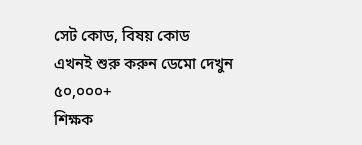সেট কোড, বিষয় কোড
এখনই শুরু করুন ডেমো দেখুন
৫০,০০০+
শিক্ষক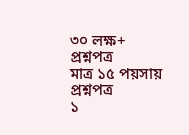৩০ লক্ষ+
প্রশ্নপত্র
মাত্র ১৫ পয়সায় প্রশ্নপত্র
১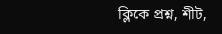ক্লিকে প্রশ্ন, শীট,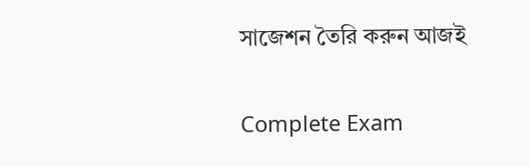সাজেশন তৈরি করুন আজই

Complete Exam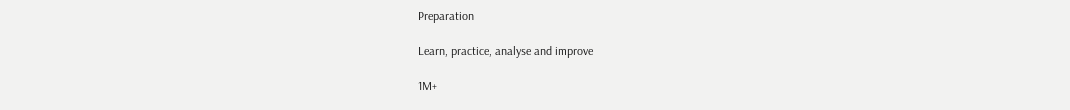Preparation

Learn, practice, analyse and improve

1M+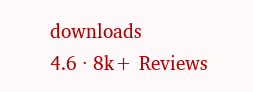downloads
4.6 · 8k+ Reviews